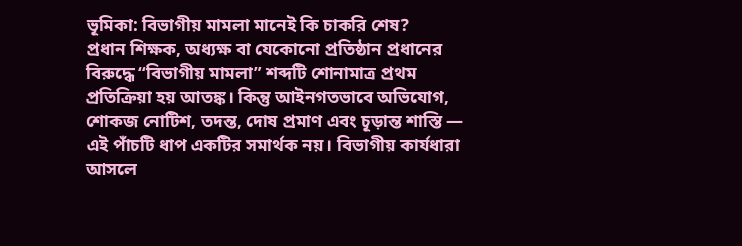ভূমিকা: বিভাগীয় মামলা মানেই কি চাকরি শেষ?
প্রধান শিক্ষক, অধ্যক্ষ বা যেকোনো প্রতিষ্ঠান প্রধানের বিরুদ্ধে “বিভাগীয় মামলা” শব্দটি শোনামাত্র প্রথম প্রতিক্রিয়া হয় আতঙ্ক। কিন্তু আইনগতভাবে অভিযোগ, শোকজ নোটিশ, তদন্ত, দোষ প্রমাণ এবং চূড়ান্ত শাস্তি — এই পাঁচটি ধাপ একটির সমার্থক নয়। বিভাগীয় কার্যধারা আসলে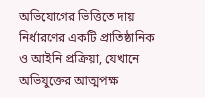অভিযোগের ভিত্তিতে দায় নির্ধারণের একটি প্রাতিষ্ঠানিক ও আইনি প্রক্রিয়া, যেখানে অভিযুক্তের আত্মপক্ষ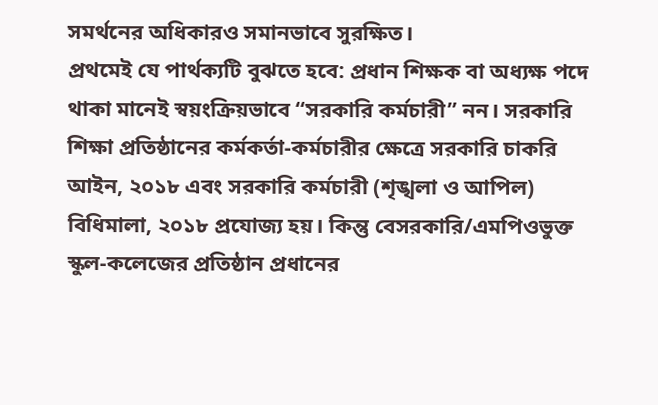সমর্থনের অধিকারও সমানভাবে সুরক্ষিত।
প্রথমেই যে পার্থক্যটি বুঝতে হবে: প্রধান শিক্ষক বা অধ্যক্ষ পদে থাকা মানেই স্বয়ংক্রিয়ভাবে “সরকারি কর্মচারী” নন। সরকারি শিক্ষা প্রতিষ্ঠানের কর্মকর্তা-কর্মচারীর ক্ষেত্রে সরকারি চাকরি আইন, ২০১৮ এবং সরকারি কর্মচারী (শৃঙ্খলা ও আপিল) বিধিমালা, ২০১৮ প্রযোজ্য হয়। কিন্তু বেসরকারি/এমপিওভুক্ত স্কুল-কলেজের প্রতিষ্ঠান প্রধানের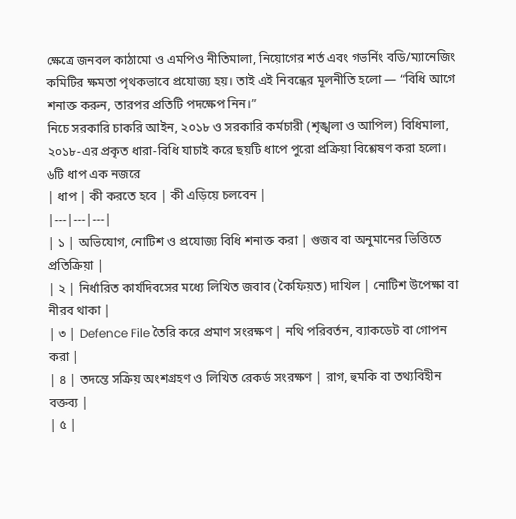ক্ষেত্রে জনবল কাঠামো ও এমপিও নীতিমালা, নিয়োগের শর্ত এবং গভর্নিং বডি/ম্যানেজিং কমিটির ক্ষমতা পৃথকভাবে প্রযোজ্য হয়। তাই এই নিবন্ধের মূলনীতি হলো — “বিধি আগে শনাক্ত করুন, তারপর প্রতিটি পদক্ষেপ নিন।”
নিচে সরকারি চাকরি আইন, ২০১৮ ও সরকারি কর্মচারী (শৃঙ্খলা ও আপিল) বিধিমালা, ২০১৮-এর প্রকৃত ধারা-বিধি যাচাই করে ছয়টি ধাপে পুরো প্রক্রিয়া বিশ্লেষণ করা হলো।
৬টি ধাপ এক নজরে
| ধাপ | কী করতে হবে | কী এড়িয়ে চলবেন |
|---|---|---|
| ১ | অভিযোগ, নোটিশ ও প্রযোজ্য বিধি শনাক্ত করা | গুজব বা অনুমানের ভিত্তিতে প্রতিক্রিয়া |
| ২ | নির্ধারিত কার্যদিবসের মধ্যে লিখিত জবাব (কৈফিয়ত) দাখিল | নোটিশ উপেক্ষা বা নীরব থাকা |
| ৩ | Defence File তৈরি করে প্রমাণ সংরক্ষণ | নথি পরিবর্তন, ব্যাকডেট বা গোপন করা |
| ৪ | তদন্তে সক্রিয় অংশগ্রহণ ও লিখিত রেকর্ড সংরক্ষণ | রাগ, হুমকি বা তথ্যবিহীন বক্তব্য |
| ৫ |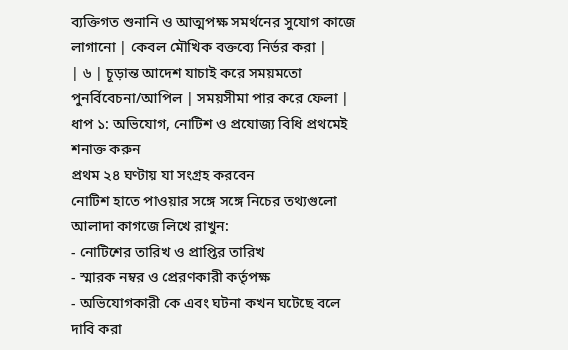ব্যক্তিগত শুনানি ও আত্মপক্ষ সমর্থনের সুযোগ কাজে লাগানো | কেবল মৌখিক বক্তব্যে নির্ভর করা |
| ৬ | চূড়ান্ত আদেশ যাচাই করে সময়মতো পুনর্বিবেচনা/আপিল | সময়সীমা পার করে ফেলা |
ধাপ ১: অভিযোগ, নোটিশ ও প্রযোজ্য বিধি প্রথমেই শনাক্ত করুন
প্রথম ২৪ ঘণ্টায় যা সংগ্রহ করবেন
নোটিশ হাতে পাওয়ার সঙ্গে সঙ্গে নিচের তথ্যগুলো আলাদা কাগজে লিখে রাখুন:
- নোটিশের তারিখ ও প্রাপ্তির তারিখ
- স্মারক নম্বর ও প্রেরণকারী কর্তৃপক্ষ
- অভিযোগকারী কে এবং ঘটনা কখন ঘটেছে বলে দাবি করা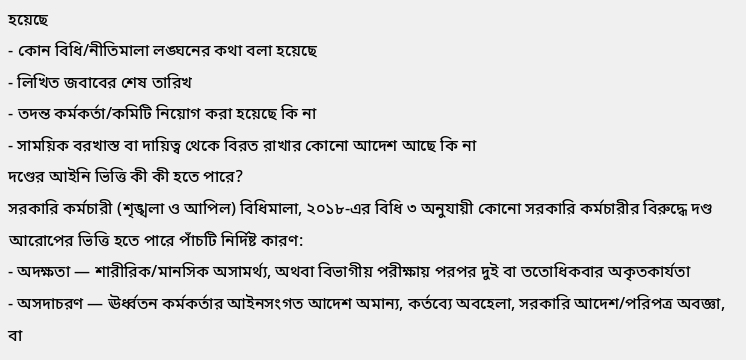হয়েছে
- কোন বিধি/নীতিমালা লঙ্ঘনের কথা বলা হয়েছে
- লিখিত জবাবের শেষ তারিখ
- তদন্ত কর্মকর্তা/কমিটি নিয়োগ করা হয়েছে কি না
- সাময়িক বরখাস্ত বা দায়িত্ব থেকে বিরত রাখার কোনো আদেশ আছে কি না
দণ্ডের আইনি ভিত্তি কী কী হতে পারে?
সরকারি কর্মচারী (শৃঙ্খলা ও আপিল) বিধিমালা, ২০১৮-এর বিধি ৩ অনুযায়ী কোনো সরকারি কর্মচারীর বিরুদ্ধে দণ্ড আরোপের ভিত্তি হতে পারে পাঁচটি নির্দিষ্ট কারণ:
- অদক্ষতা — শারীরিক/মানসিক অসামর্থ্য, অথবা বিভাগীয় পরীক্ষায় পরপর দুই বা ততোধিকবার অকৃতকার্যতা
- অসদাচরণ — ঊর্ধ্বতন কর্মকর্তার আইনসংগত আদেশ অমান্য, কর্তব্যে অবহেলা, সরকারি আদেশ/পরিপত্র অবজ্ঞা, বা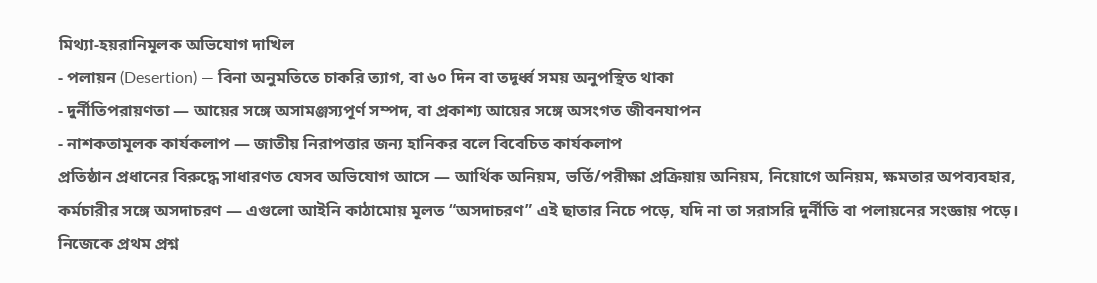মিথ্যা-হয়রানিমূলক অভিযোগ দাখিল
- পলায়ন (Desertion) — বিনা অনুমতিতে চাকরি ত্যাগ, বা ৬০ দিন বা তদূর্ধ্ব সময় অনুপস্থিত থাকা
- দুর্নীতিপরায়ণতা — আয়ের সঙ্গে অসামঞ্জস্যপূর্ণ সম্পদ, বা প্রকাশ্য আয়ের সঙ্গে অসংগত জীবনযাপন
- নাশকতামূলক কার্যকলাপ — জাতীয় নিরাপত্তার জন্য হানিকর বলে বিবেচিত কার্যকলাপ
প্রতিষ্ঠান প্রধানের বিরুদ্ধে সাধারণত যেসব অভিযোগ আসে — আর্থিক অনিয়ম, ভর্তি/পরীক্ষা প্রক্রিয়ায় অনিয়ম, নিয়োগে অনিয়ম, ক্ষমতার অপব্যবহার, কর্মচারীর সঙ্গে অসদাচরণ — এগুলো আইনি কাঠামোয় মূলত “অসদাচরণ” এই ছাতার নিচে পড়ে, যদি না তা সরাসরি দুর্নীতি বা পলায়নের সংজ্ঞায় পড়ে।
নিজেকে প্রথম প্রশ্ন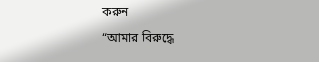করুন
“আমার বিরুদ্ধে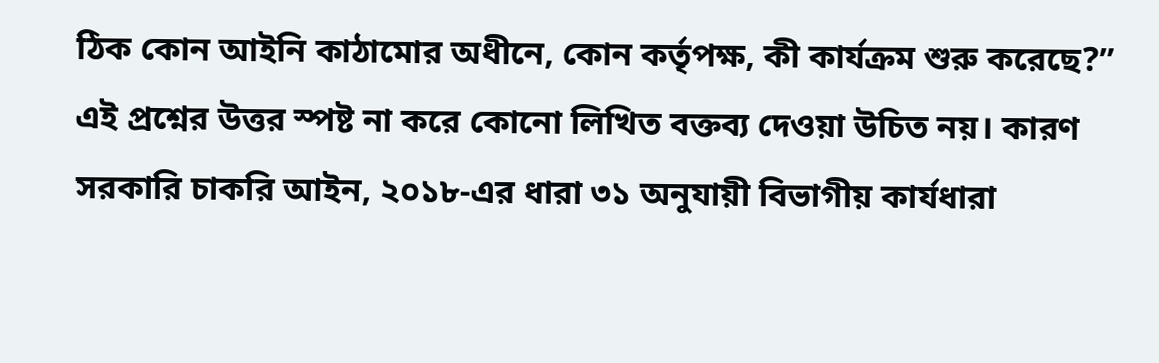ঠিক কোন আইনি কাঠামোর অধীনে, কোন কর্তৃপক্ষ, কী কার্যক্রম শুরু করেছে?”
এই প্রশ্নের উত্তর স্পষ্ট না করে কোনো লিখিত বক্তব্য দেওয়া উচিত নয়। কারণ সরকারি চাকরি আইন, ২০১৮-এর ধারা ৩১ অনুযায়ী বিভাগীয় কার্যধারা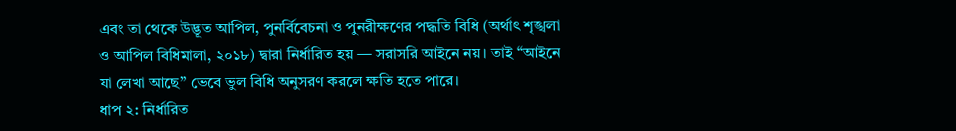এবং তা থেকে উদ্ভূত আপিল, পুনর্বিবেচনা ও পুনরীক্ষণের পদ্ধতি বিধি (অর্থাৎ শৃঙ্খলা ও আপিল বিধিমালা, ২০১৮) দ্বারা নির্ধারিত হয় — সরাসরি আইনে নয়। তাই “আইনে যা লেখা আছে” ভেবে ভুল বিধি অনুসরণ করলে ক্ষতি হতে পারে।
ধাপ ২: নির্ধারিত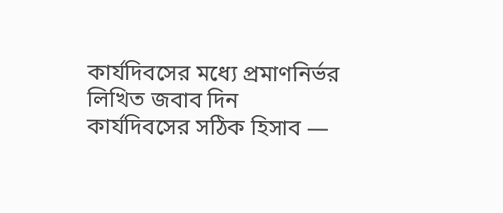কার্যদিবসের মধ্যে প্রমাণনির্ভর লিখিত জবাব দিন
কার্যদিবসের সঠিক হিসাব —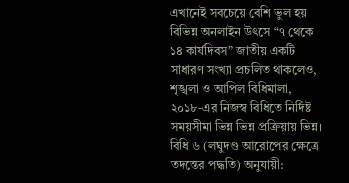এখানেই সবচেয়ে বেশি ভুল হয়
বিভিন্ন অনলাইন উৎসে “৭ থেকে ১৪ কার্যদিবস” জাতীয় একটি সাধারণ সংখ্যা প্রচলিত থাকলেও, শৃঙ্খলা ও আপিল বিধিমালা, ২০১৮-এর নিজস্ব বিধিতে নির্দিষ্ট সময়সীমা ভিন্ন ভিন্ন প্রক্রিয়ায় ভিন্ন। বিধি ৬ (লঘুদণ্ড আরোপের ক্ষেত্রে তদন্তের পদ্ধতি) অনুযায়ী: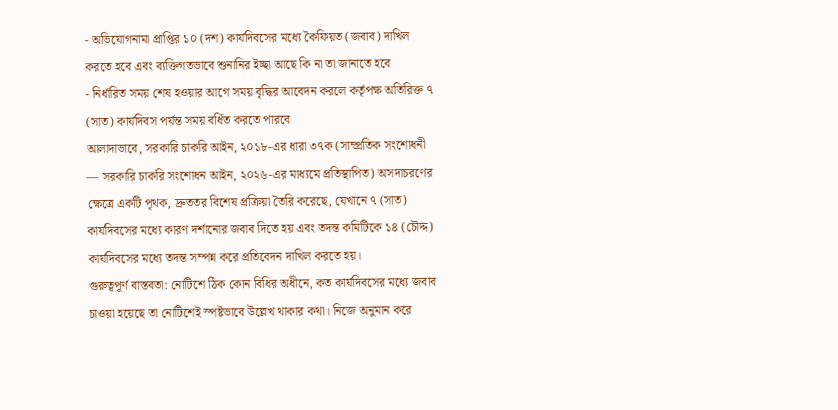- অভিযোগনামা প্রাপ্তির ১০ (দশ) কার্যদিবসের মধ্যে কৈফিয়ত (জবাব) দাখিল করতে হবে এবং ব্যক্তিগতভাবে শুনানির ইচ্ছা আছে কি না তা জানাতে হবে
- নির্ধারিত সময় শেষ হওয়ার আগে সময় বৃদ্ধির আবেদন করলে কর্তৃপক্ষ অতিরিক্ত ৭ (সাত) কার্যদিবস পর্যন্ত সময় বর্ধিত করতে পারবে
আলাদাভাবে, সরকারি চাকরি আইন, ২০১৮-এর ধারা ৩৭ক (সাম্প্রতিক সংশোধনী — সরকারি চাকরি সংশোধন আইন, ২০২৬-এর মাধ্যমে প্রতিস্থাপিত) অসদাচরণের ক্ষেত্রে একটি পৃথক, দ্রুততর বিশেষ প্রক্রিয়া তৈরি করেছে, যেখানে ৭ (সাত) কার্যদিবসের মধ্যে কারণ দর্শানোর জবাব দিতে হয় এবং তদন্ত কমিটিকে ১৪ (চৌদ্দ) কার্যদিবসের মধ্যে তদন্ত সম্পন্ন করে প্রতিবেদন দাখিল করতে হয়।
গুরুত্বপূর্ণ বাস্তবতা: নোটিশে ঠিক কোন বিধির অধীনে, কত কার্যদিবসের মধ্যে জবাব চাওয়া হয়েছে তা নোটিশেই স্পষ্টভাবে উল্লেখ থাকার কথা। নিজে অনুমান করে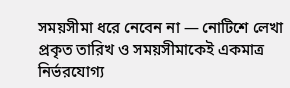সময়সীমা ধরে নেবেন না — নোটিশে লেখা প্রকৃত তারিখ ও সময়সীমাকেই একমাত্র নির্ভরযোগ্য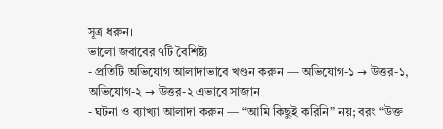সূত্র ধরুন।
ভালো জবাবের ৭টি বৈশিষ্ট্য
- প্রতিটি অভিযোগ আলাদাভাবে খণ্ডন করুন — অভিযোগ-১ → উত্তর-১, অভিযোগ-২ → উত্তর-২ এভাবে সাজান
- ঘটনা ও ব্যাখ্যা আলাদা করুন — “আমি কিছুই করিনি” নয়; বরং “উক্ত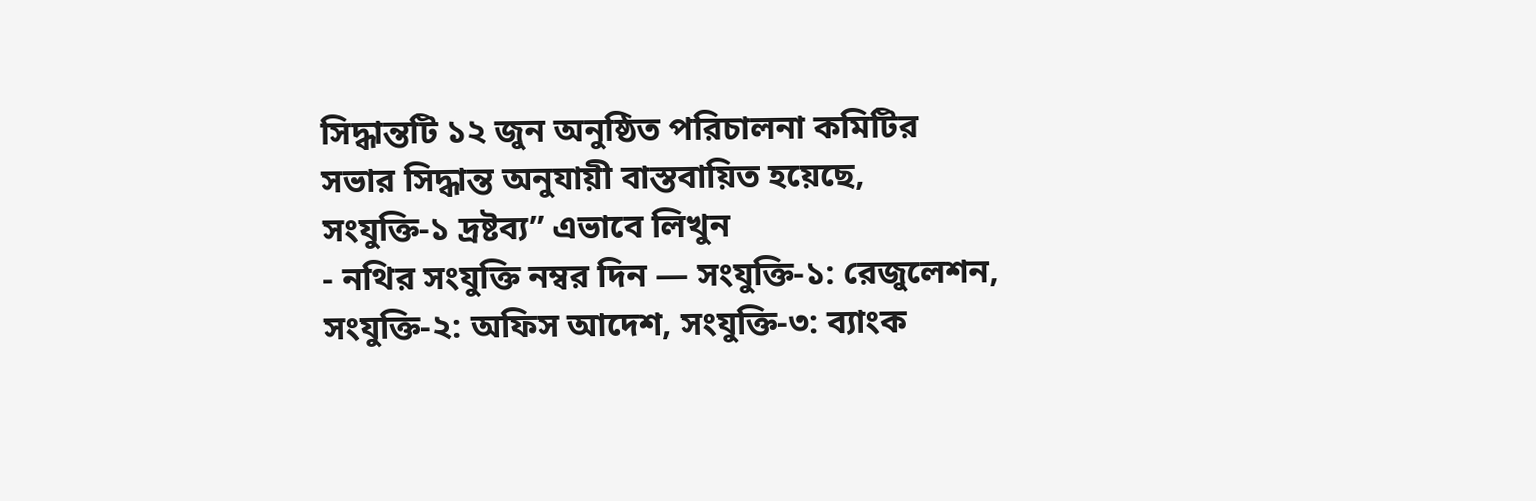সিদ্ধান্তটি ১২ জুন অনুষ্ঠিত পরিচালনা কমিটির সভার সিদ্ধান্ত অনুযায়ী বাস্তবায়িত হয়েছে, সংযুক্তি-১ দ্রষ্টব্য” এভাবে লিখুন
- নথির সংযুক্তি নম্বর দিন — সংযুক্তি-১: রেজুলেশন, সংযুক্তি-২: অফিস আদেশ, সংযুক্তি-৩: ব্যাংক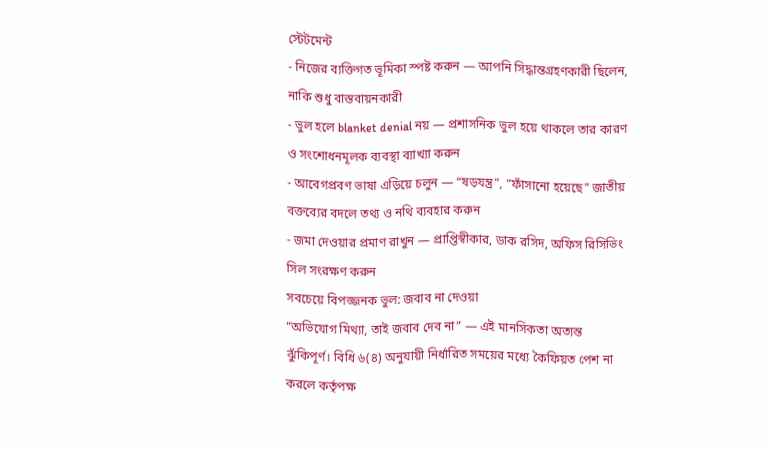স্টেটমেন্ট
- নিজের ব্যক্তিগত ভূমিকা স্পষ্ট করুন — আপনি সিদ্ধান্তগ্রহণকারী ছিলেন, নাকি শুধু বাস্তবায়নকারী
- ভুল হলে blanket denial নয় — প্রশাসনিক ভুল হয়ে থাকলে তার কারণ ও সংশোধনমূলক ব্যবস্থা ব্যাখ্যা করুন
- আবেগপ্রবণ ভাষা এড়িয়ে চলুন — “ষড়যন্ত্র”, “ফাঁসানো হয়েছে” জাতীয় বক্তব্যের বদলে তথ্য ও নথি ব্যবহার করুন
- জমা দেওয়ার প্রমাণ রাখুন — প্রাপ্তিস্বীকার, ডাক রসিদ, অফিস রিসিভিং সিল সংরক্ষণ করুন
সবচেয়ে বিপজ্জনক ভুল: জবাব না দেওয়া
“অভিযোগ মিথ্যা, তাই জবাব দেব না” — এই মানসিকতা অত্যন্ত ঝুঁকিপূর্ণ। বিধি ৬(৪) অনুযায়ী নির্ধারিত সময়ের মধ্যে কৈফিয়ত পেশ না করলে কর্তৃপক্ষ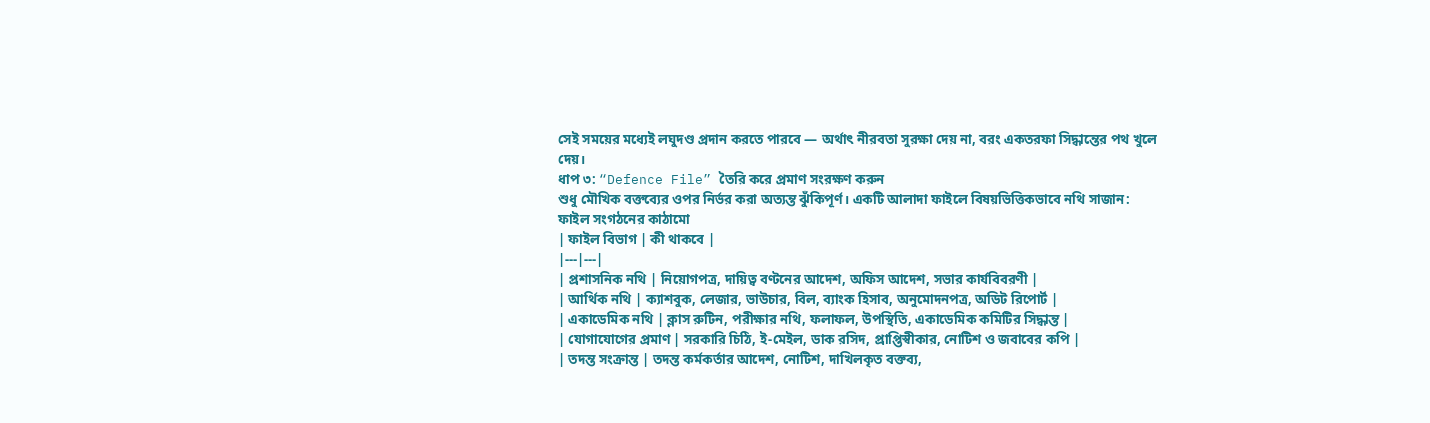সেই সময়ের মধ্যেই লঘুদণ্ড প্রদান করতে পারবে — অর্থাৎ নীরবতা সুরক্ষা দেয় না, বরং একতরফা সিদ্ধান্তের পথ খুলে দেয়।
ধাপ ৩: “Defence File” তৈরি করে প্রমাণ সংরক্ষণ করুন
শুধু মৌখিক বক্তব্যের ওপর নির্ভর করা অত্যন্ত ঝুঁকিপূর্ণ। একটি আলাদা ফাইলে বিষয়ভিত্তিকভাবে নথি সাজান:
ফাইল সংগঠনের কাঠামো
| ফাইল বিভাগ | কী থাকবে |
|---|---|
| প্রশাসনিক নথি | নিয়োগপত্র, দায়িত্ব বণ্টনের আদেশ, অফিস আদেশ, সভার কার্যবিবরণী |
| আর্থিক নথি | ক্যাশবুক, লেজার, ভাউচার, বিল, ব্যাংক হিসাব, অনুমোদনপত্র, অডিট রিপোর্ট |
| একাডেমিক নথি | ক্লাস রুটিন, পরীক্ষার নথি, ফলাফল, উপস্থিতি, একাডেমিক কমিটির সিদ্ধান্ত |
| যোগাযোগের প্রমাণ | সরকারি চিঠি, ই-মেইল, ডাক রসিদ, প্রাপ্তিস্বীকার, নোটিশ ও জবাবের কপি |
| তদন্ত সংক্রান্ত | তদন্ত কর্মকর্তার আদেশ, নোটিশ, দাখিলকৃত বক্তব্য,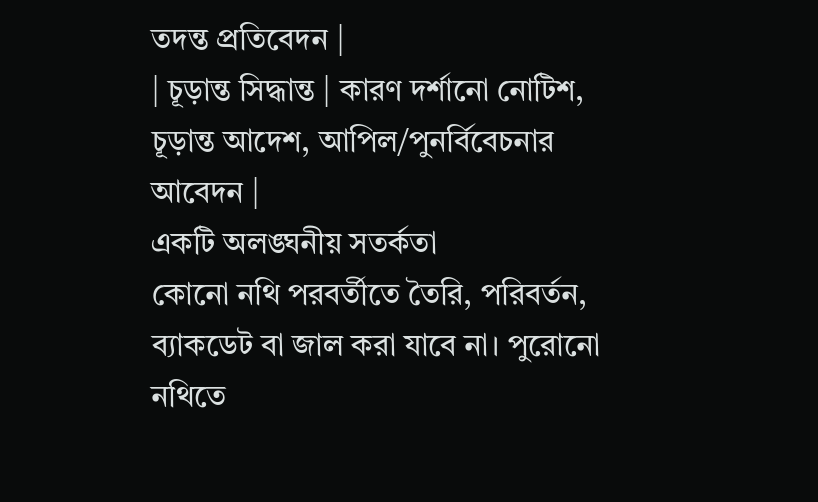তদন্ত প্রতিবেদন |
| চূড়ান্ত সিদ্ধান্ত | কারণ দর্শানো নোটিশ, চূড়ান্ত আদেশ, আপিল/পুনর্বিবেচনার আবেদন |
একটি অলঙ্ঘনীয় সতর্কতা
কোনো নথি পরবর্তীতে তৈরি, পরিবর্তন, ব্যাকডেট বা জাল করা যাবে না। পুরোনো নথিতে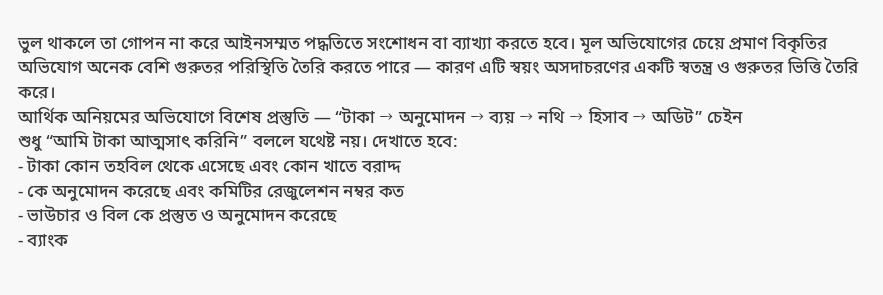ভুল থাকলে তা গোপন না করে আইনসম্মত পদ্ধতিতে সংশোধন বা ব্যাখ্যা করতে হবে। মূল অভিযোগের চেয়ে প্রমাণ বিকৃতির অভিযোগ অনেক বেশি গুরুতর পরিস্থিতি তৈরি করতে পারে — কারণ এটি স্বয়ং অসদাচরণের একটি স্বতন্ত্র ও গুরুতর ভিত্তি তৈরি করে।
আর্থিক অনিয়মের অভিযোগে বিশেষ প্রস্তুতি — “টাকা → অনুমোদন → ব্যয় → নথি → হিসাব → অডিট” চেইন
শুধু “আমি টাকা আত্মসাৎ করিনি” বললে যথেষ্ট নয়। দেখাতে হবে:
- টাকা কোন তহবিল থেকে এসেছে এবং কোন খাতে বরাদ্দ
- কে অনুমোদন করেছে এবং কমিটির রেজুলেশন নম্বর কত
- ভাউচার ও বিল কে প্রস্তুত ও অনুমোদন করেছে
- ব্যাংক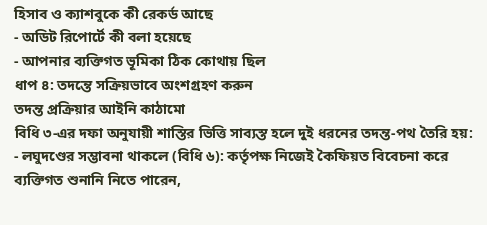হিসাব ও ক্যাশবুকে কী রেকর্ড আছে
- অডিট রিপোর্টে কী বলা হয়েছে
- আপনার ব্যক্তিগত ভূমিকা ঠিক কোথায় ছিল
ধাপ ৪: তদন্তে সক্রিয়ভাবে অংশগ্রহণ করুন
তদন্ত প্রক্রিয়ার আইনি কাঠামো
বিধি ৩-এর দফা অনুযায়ী শাস্তির ভিত্তি সাব্যস্ত হলে দুই ধরনের তদন্ত-পথ তৈরি হয়:
- লঘুদণ্ডের সম্ভাবনা থাকলে (বিধি ৬): কর্তৃপক্ষ নিজেই কৈফিয়ত বিবেচনা করে ব্যক্তিগত শুনানি নিতে পারেন,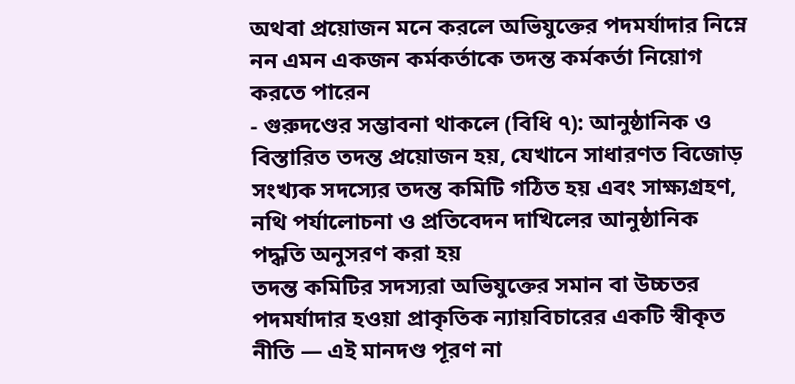অথবা প্রয়োজন মনে করলে অভিযুক্তের পদমর্যাদার নিম্নে নন এমন একজন কর্মকর্তাকে তদন্ত কর্মকর্তা নিয়োগ করতে পারেন
- গুরুদণ্ডের সম্ভাবনা থাকলে (বিধি ৭): আনুষ্ঠানিক ও বিস্তারিত তদন্ত প্রয়োজন হয়, যেখানে সাধারণত বিজোড় সংখ্যক সদস্যের তদন্ত কমিটি গঠিত হয় এবং সাক্ষ্যগ্রহণ, নথি পর্যালোচনা ও প্রতিবেদন দাখিলের আনুষ্ঠানিক পদ্ধতি অনুসরণ করা হয়
তদন্ত কমিটির সদস্যরা অভিযুক্তের সমান বা উচ্চতর পদমর্যাদার হওয়া প্রাকৃতিক ন্যায়বিচারের একটি স্বীকৃত নীতি — এই মানদণ্ড পূরণ না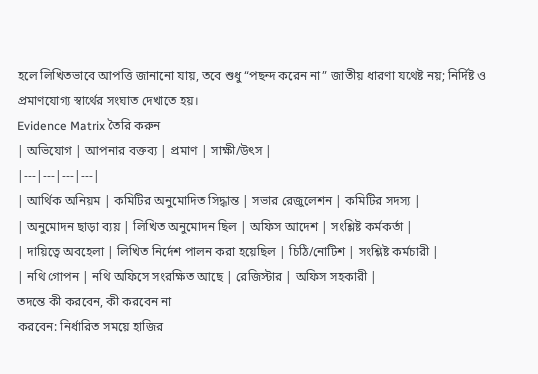হলে লিখিতভাবে আপত্তি জানানো যায়, তবে শুধু “পছন্দ করেন না” জাতীয় ধারণা যথেষ্ট নয়; নির্দিষ্ট ও প্রমাণযোগ্য স্বার্থের সংঘাত দেখাতে হয়।
Evidence Matrix তৈরি করুন
| অভিযোগ | আপনার বক্তব্য | প্রমাণ | সাক্ষী/উৎস |
|---|---|---|---|
| আর্থিক অনিয়ম | কমিটির অনুমোদিত সিদ্ধান্ত | সভার রেজুলেশন | কমিটির সদস্য |
| অনুমোদন ছাড়া ব্যয় | লিখিত অনুমোদন ছিল | অফিস আদেশ | সংশ্লিষ্ট কর্মকর্তা |
| দায়িত্বে অবহেলা | লিখিত নির্দেশ পালন করা হয়েছিল | চিঠি/নোটিশ | সংশ্লিষ্ট কর্মচারী |
| নথি গোপন | নথি অফিসে সংরক্ষিত আছে | রেজিস্টার | অফিস সহকারী |
তদন্তে কী করবেন, কী করবেন না
করবেন: নির্ধারিত সময়ে হাজির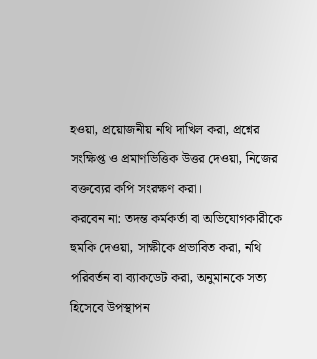হওয়া, প্রয়োজনীয় নথি দাখিল করা, প্রশ্নের সংক্ষিপ্ত ও প্রমাণভিত্তিক উত্তর দেওয়া, নিজের বক্তব্যের কপি সংরক্ষণ করা।
করবেন না: তদন্ত কর্মকর্তা বা অভিযোগকারীকে হুমকি দেওয়া, সাক্ষীকে প্রভাবিত করা, নথি পরিবর্তন বা ব্যাকডেট করা, অনুমানকে সত্য হিসেবে উপস্থাপন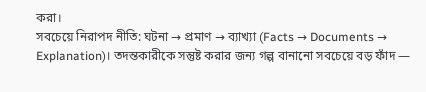করা।
সবচেয়ে নিরাপদ নীতি: ঘটনা → প্রমাণ → ব্যাখ্যা (Facts → Documents → Explanation)। তদন্তকারীকে সন্তুষ্ট করার জন্য গল্প বানানো সবচেয়ে বড় ফাঁদ —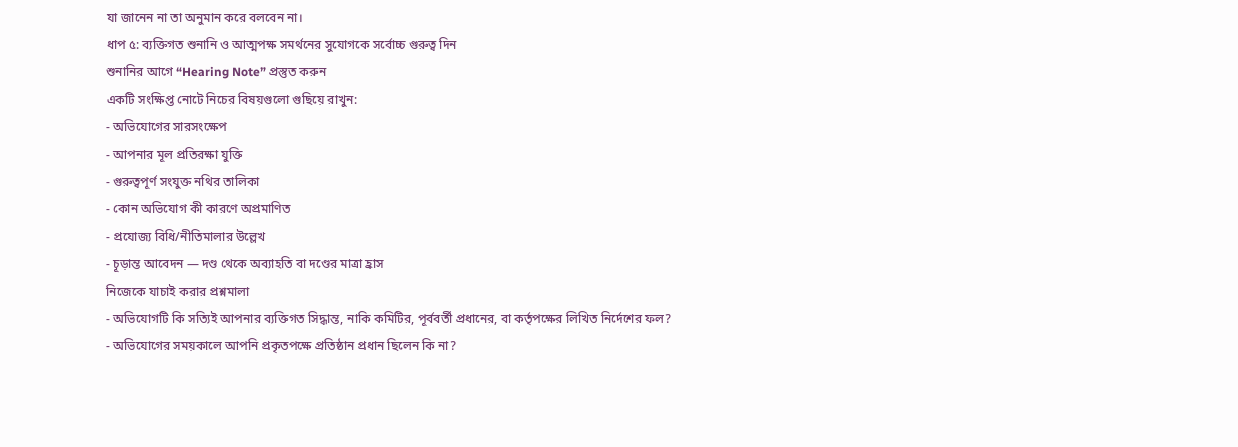যা জানেন না তা অনুমান করে বলবেন না।
ধাপ ৫: ব্যক্তিগত শুনানি ও আত্মপক্ষ সমর্থনের সুযোগকে সর্বোচ্চ গুরুত্ব দিন
শুনানির আগে “Hearing Note” প্রস্তুত করুন
একটি সংক্ষিপ্ত নোটে নিচের বিষয়গুলো গুছিয়ে রাখুন:
- অভিযোগের সারসংক্ষেপ
- আপনার মূল প্রতিরক্ষা যুক্তি
- গুরুত্বপূর্ণ সংযুক্ত নথির তালিকা
- কোন অভিযোগ কী কারণে অপ্রমাণিত
- প্রযোজ্য বিধি/নীতিমালার উল্লেখ
- চূড়ান্ত আবেদন — দণ্ড থেকে অব্যাহতি বা দণ্ডের মাত্রা হ্রাস
নিজেকে যাচাই করার প্রশ্নমালা
- অভিযোগটি কি সত্যিই আপনার ব্যক্তিগত সিদ্ধান্ত, নাকি কমিটির, পূর্ববর্তী প্রধানের, বা কর্তৃপক্ষের লিখিত নির্দেশের ফল?
- অভিযোগের সময়কালে আপনি প্রকৃতপক্ষে প্রতিষ্ঠান প্রধান ছিলেন কি না?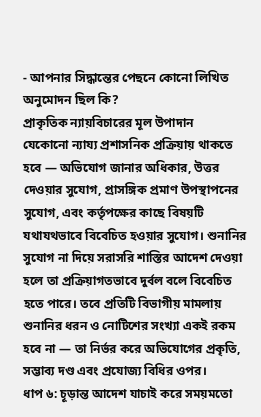- আপনার সিদ্ধান্তের পেছনে কোনো লিখিত অনুমোদন ছিল কি?
প্রাকৃতিক ন্যায়বিচারের মূল উপাদান
যেকোনো ন্যায্য প্রশাসনিক প্রক্রিয়ায় থাকতে হবে — অভিযোগ জানার অধিকার, উত্তর দেওয়ার সুযোগ, প্রাসঙ্গিক প্রমাণ উপস্থাপনের সুযোগ, এবং কর্তৃপক্ষের কাছে বিষয়টি যথাযথভাবে বিবেচিত হওয়ার সুযোগ। শুনানির সুযোগ না দিয়ে সরাসরি শাস্তির আদেশ দেওয়া হলে তা প্রক্রিয়াগতভাবে দুর্বল বলে বিবেচিত হতে পারে। তবে প্রতিটি বিভাগীয় মামলায় শুনানির ধরন ও নোটিশের সংখ্যা একই রকম হবে না — তা নির্ভর করে অভিযোগের প্রকৃতি, সম্ভাব্য দণ্ড এবং প্রযোজ্য বিধির ওপর।
ধাপ ৬: চূড়ান্ত আদেশ যাচাই করে সময়মতো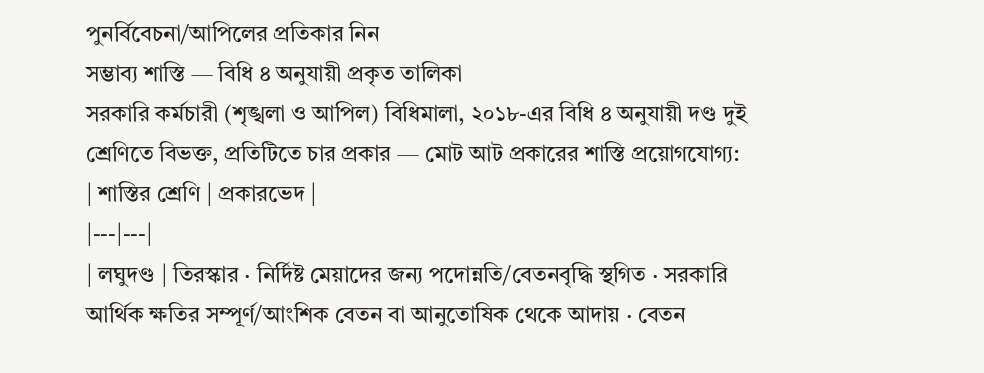পুনর্বিবেচনা/আপিলের প্রতিকার নিন
সম্ভাব্য শাস্তি — বিধি ৪ অনুযায়ী প্রকৃত তালিকা
সরকারি কর্মচারী (শৃঙ্খলা ও আপিল) বিধিমালা, ২০১৮-এর বিধি ৪ অনুযায়ী দণ্ড দুই শ্রেণিতে বিভক্ত, প্রতিটিতে চার প্রকার — মোট আট প্রকারের শাস্তি প্রয়োগযোগ্য:
| শাস্তির শ্রেণি | প্রকারভেদ |
|---|---|
| লঘুদণ্ড | তিরস্কার · নির্দিষ্ট মেয়াদের জন্য পদোন্নতি/বেতনবৃদ্ধি স্থগিত · সরকারি আর্থিক ক্ষতির সম্পূর্ণ/আংশিক বেতন বা আনুতোষিক থেকে আদায় · বেতন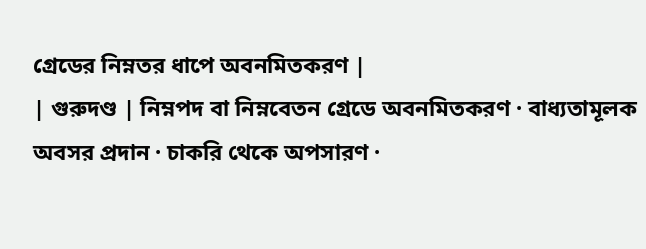গ্রেডের নিম্নতর ধাপে অবনমিতকরণ |
| গুরুদণ্ড | নিম্নপদ বা নিম্নবেতন গ্রেডে অবনমিতকরণ · বাধ্যতামূলক অবসর প্রদান · চাকরি থেকে অপসারণ ·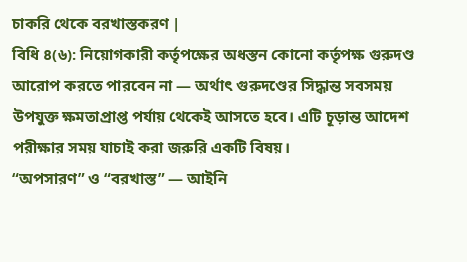চাকরি থেকে বরখাস্তকরণ |
বিধি ৪(৬): নিয়োগকারী কর্তৃপক্ষের অধস্তন কোনো কর্তৃপক্ষ গুরুদণ্ড আরোপ করতে পারবেন না — অর্থাৎ গুরুদণ্ডের সিদ্ধান্ত সবসময় উপযুক্ত ক্ষমতাপ্রাপ্ত পর্যায় থেকেই আসতে হবে। এটি চূড়ান্ত আদেশ পরীক্ষার সময় যাচাই করা জরুরি একটি বিষয়।
“অপসারণ” ও “বরখাস্ত” — আইনি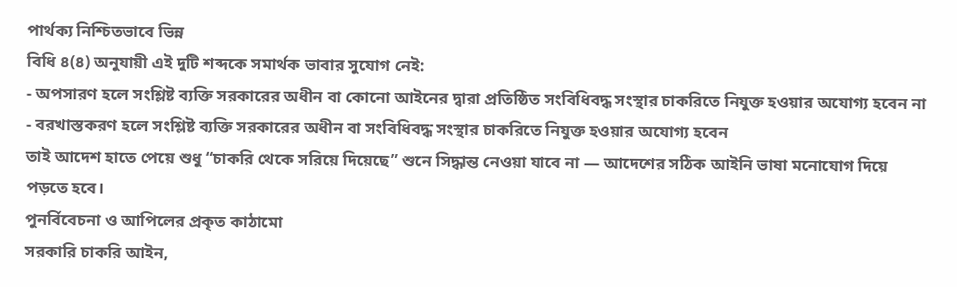পার্থক্য নিশ্চিতভাবে ভিন্ন
বিধি ৪(৪) অনুযায়ী এই দুটি শব্দকে সমার্থক ভাবার সুযোগ নেই:
- অপসারণ হলে সংশ্লিষ্ট ব্যক্তি সরকারের অধীন বা কোনো আইনের দ্বারা প্রতিষ্ঠিত সংবিধিবদ্ধ সংস্থার চাকরিতে নিযুক্ত হওয়ার অযোগ্য হবেন না
- বরখাস্তকরণ হলে সংশ্লিষ্ট ব্যক্তি সরকারের অধীন বা সংবিধিবদ্ধ সংস্থার চাকরিতে নিযুক্ত হওয়ার অযোগ্য হবেন
তাই আদেশ হাতে পেয়ে শুধু “চাকরি থেকে সরিয়ে দিয়েছে” শুনে সিদ্ধান্ত নেওয়া যাবে না — আদেশের সঠিক আইনি ভাষা মনোযোগ দিয়ে পড়তে হবে।
পুনর্বিবেচনা ও আপিলের প্রকৃত কাঠামো
সরকারি চাকরি আইন,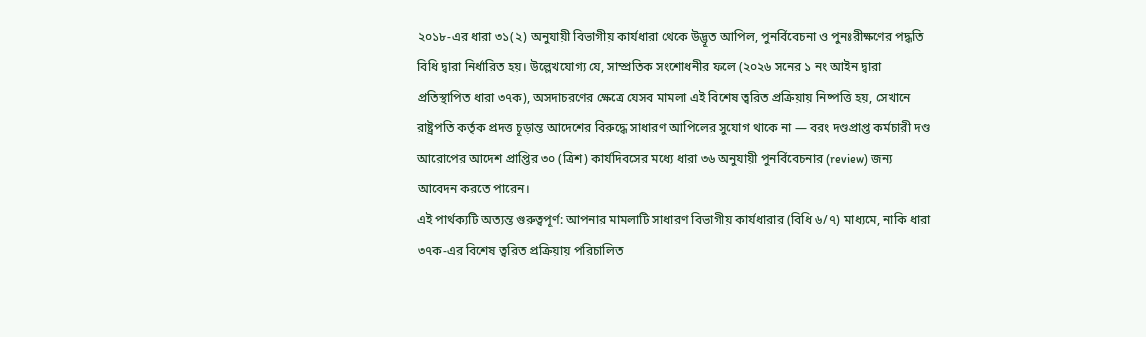২০১৮-এর ধারা ৩১(২) অনুযায়ী বিভাগীয় কার্যধারা থেকে উদ্ভূত আপিল, পুনর্বিবেচনা ও পুনঃরীক্ষণের পদ্ধতি বিধি দ্বারা নির্ধারিত হয়। উল্লেখযোগ্য যে, সাম্প্রতিক সংশোধনীর ফলে (২০২৬ সনের ১ নং আইন দ্বারা প্রতিস্থাপিত ধারা ৩৭ক), অসদাচরণের ক্ষেত্রে যেসব মামলা এই বিশেষ ত্বরিত প্রক্রিয়ায় নিষ্পত্তি হয়, সেখানে রাষ্ট্রপতি কর্তৃক প্রদত্ত চূড়ান্ত আদেশের বিরুদ্ধে সাধারণ আপিলের সুযোগ থাকে না — বরং দণ্ডপ্রাপ্ত কর্মচারী দণ্ড আরোপের আদেশ প্রাপ্তির ৩০ (ত্রিশ) কার্যদিবসের মধ্যে ধারা ৩৬ অনুযায়ী পুনর্বিবেচনার (review) জন্য আবেদন করতে পারেন।
এই পার্থক্যটি অত্যন্ত গুরুত্বপূর্ণ: আপনার মামলাটি সাধারণ বিভাগীয় কার্যধারার (বিধি ৬/৭) মাধ্যমে, নাকি ধারা ৩৭ক-এর বিশেষ ত্বরিত প্রক্রিয়ায় পরিচালিত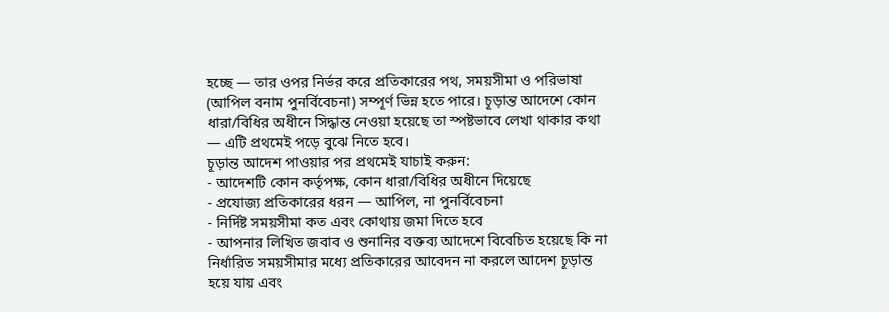হচ্ছে — তার ওপর নির্ভর করে প্রতিকারের পথ, সময়সীমা ও পরিভাষা (আপিল বনাম পুনর্বিবেচনা) সম্পূর্ণ ভিন্ন হতে পারে। চূড়ান্ত আদেশে কোন ধারা/বিধির অধীনে সিদ্ধান্ত নেওয়া হয়েছে তা স্পষ্টভাবে লেখা থাকার কথা — এটি প্রথমেই পড়ে বুঝে নিতে হবে।
চূড়ান্ত আদেশ পাওয়ার পর প্রথমেই যাচাই করুন:
- আদেশটি কোন কর্তৃপক্ষ, কোন ধারা/বিধির অধীনে দিয়েছে
- প্রযোজ্য প্রতিকারের ধরন — আপিল, না পুনর্বিবেচনা
- নির্দিষ্ট সময়সীমা কত এবং কোথায় জমা দিতে হবে
- আপনার লিখিত জবাব ও শুনানির বক্তব্য আদেশে বিবেচিত হয়েছে কি না
নির্ধারিত সময়সীমার মধ্যে প্রতিকারের আবেদন না করলে আদেশ চূড়ান্ত হয়ে যায় এবং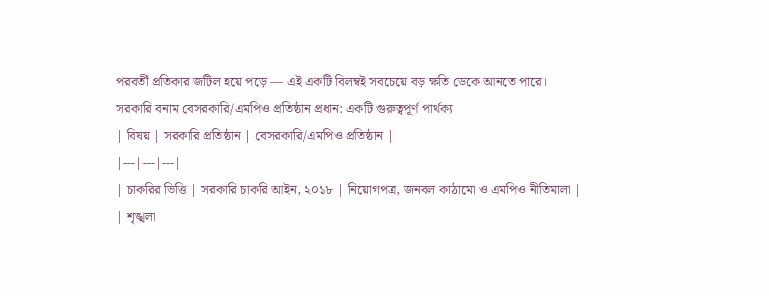পরবর্তী প্রতিকার জটিল হয়ে পড়ে — এই একটি বিলম্বই সবচেয়ে বড় ক্ষতি ডেকে আনতে পারে।
সরকারি বনাম বেসরকারি/এমপিও প্রতিষ্ঠান প্রধান: একটি গুরুত্বপূর্ণ পার্থক্য
| বিষয় | সরকারি প্রতিষ্ঠান | বেসরকারি/এমপিও প্রতিষ্ঠান |
|---|---|---|
| চাকরির ভিত্তি | সরকারি চাকরি আইন, ২০১৮ | নিয়োগপত্র, জনবল কাঠামো ও এমপিও নীতিমালা |
| শৃঙ্খলা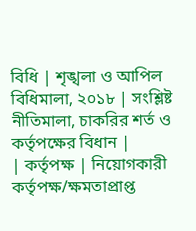বিধি | শৃঙ্খলা ও আপিল বিধিমালা, ২০১৮ | সংশ্লিষ্ট নীতিমালা, চাকরির শর্ত ও কর্তৃপক্ষের বিধান |
| কর্তৃপক্ষ | নিয়োগকারী কর্তৃপক্ষ/ক্ষমতাপ্রাপ্ত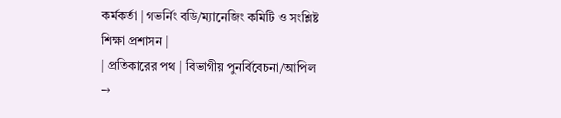কর্মকর্তা | গভর্নিং বডি/ম্যানেজিং কমিটি ও সংশ্লিষ্ট শিক্ষা প্রশাসন |
| প্রতিকারের পথ | বিভাগীয় পুনর্বিবেচনা/আপিল →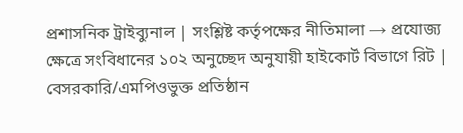প্রশাসনিক ট্রাইব্যুনাল | সংশ্লিষ্ট কর্তৃপক্ষের নীতিমালা → প্রযোজ্য ক্ষেত্রে সংবিধানের ১০২ অনুচ্ছেদ অনুযায়ী হাইকোর্ট বিভাগে রিট |
বেসরকারি/এমপিওভুক্ত প্রতিষ্ঠান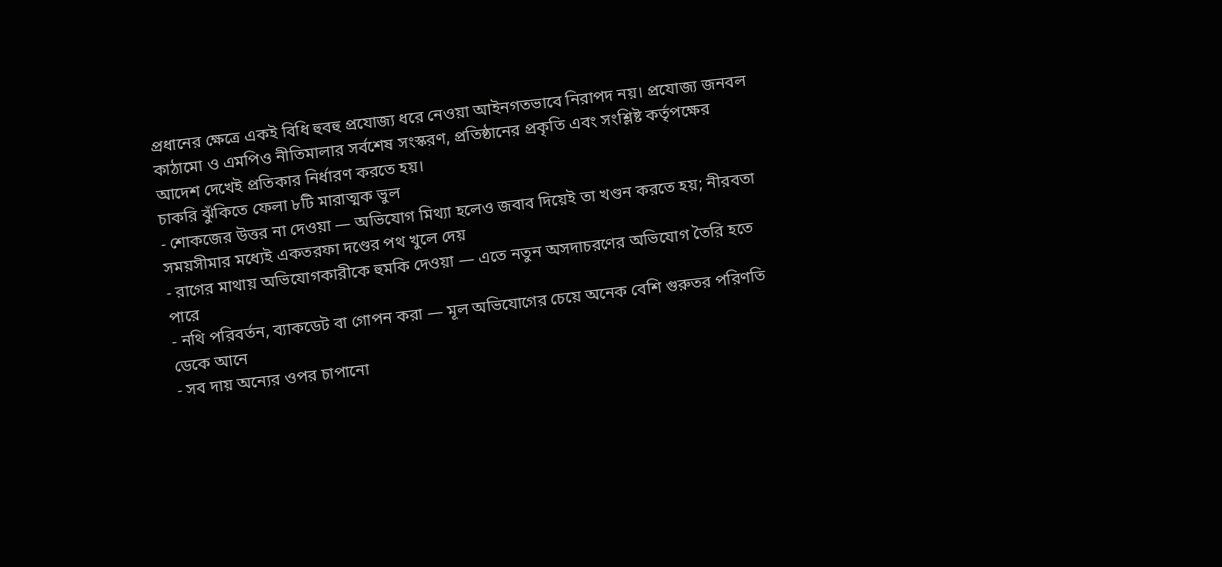প্রধানের ক্ষেত্রে একই বিধি হুবহু প্রযোজ্য ধরে নেওয়া আইনগতভাবে নিরাপদ নয়। প্রযোজ্য জনবল কাঠামো ও এমপিও নীতিমালার সর্বশেষ সংস্করণ, প্রতিষ্ঠানের প্রকৃতি এবং সংশ্লিষ্ট কর্তৃপক্ষের আদেশ দেখেই প্রতিকার নির্ধারণ করতে হয়।
চাকরি ঝুঁকিতে ফেলা ৮টি মারাত্মক ভুল
- শোকজের উত্তর না দেওয়া — অভিযোগ মিথ্যা হলেও জবাব দিয়েই তা খণ্ডন করতে হয়; নীরবতা সময়সীমার মধ্যেই একতরফা দণ্ডের পথ খুলে দেয়
- রাগের মাথায় অভিযোগকারীকে হুমকি দেওয়া — এতে নতুন অসদাচরণের অভিযোগ তৈরি হতে পারে
- নথি পরিবর্তন, ব্যাকডেট বা গোপন করা — মূল অভিযোগের চেয়ে অনেক বেশি গুরুতর পরিণতি ডেকে আনে
- সব দায় অন্যের ওপর চাপানো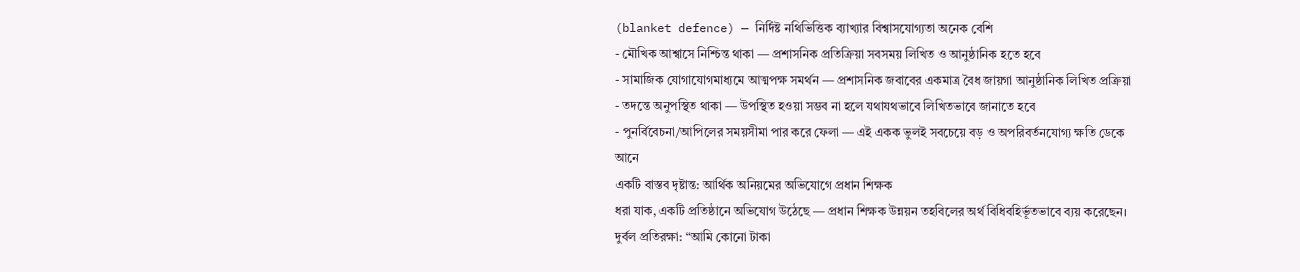(blanket defence) — নির্দিষ্ট নথিভিত্তিক ব্যাখ্যার বিশ্বাসযোগ্যতা অনেক বেশি
- মৌখিক আশ্বাসে নিশ্চিন্ত থাকা — প্রশাসনিক প্রতিক্রিয়া সবসময় লিখিত ও আনুষ্ঠানিক হতে হবে
- সামাজিক যোগাযোগমাধ্যমে আত্মপক্ষ সমর্থন — প্রশাসনিক জবাবের একমাত্র বৈধ জায়গা আনুষ্ঠানিক লিখিত প্রক্রিয়া
- তদন্তে অনুপস্থিত থাকা — উপস্থিত হওয়া সম্ভব না হলে যথাযথভাবে লিখিতভাবে জানাতে হবে
- পুনর্বিবেচনা/আপিলের সময়সীমা পার করে ফেলা — এই একক ভুলই সবচেয়ে বড় ও অপরিবর্তনযোগ্য ক্ষতি ডেকে আনে
একটি বাস্তব দৃষ্টান্ত: আর্থিক অনিয়মের অভিযোগে প্রধান শিক্ষক
ধরা যাক, একটি প্রতিষ্ঠানে অভিযোগ উঠেছে — প্রধান শিক্ষক উন্নয়ন তহবিলের অর্থ বিধিবহির্ভূতভাবে ব্যয় করেছেন।
দুর্বল প্রতিরক্ষা: “আমি কোনো টাকা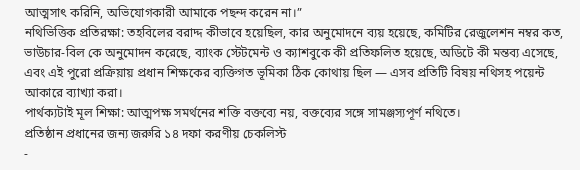আত্মসাৎ করিনি, অভিযোগকারী আমাকে পছন্দ করেন না।”
নথিভিত্তিক প্রতিরক্ষা: তহবিলের বরাদ্দ কীভাবে হয়েছিল, কার অনুমোদনে ব্যয় হয়েছে, কমিটির রেজুলেশন নম্বর কত, ভাউচার-বিল কে অনুমোদন করেছে, ব্যাংক স্টেটমেন্ট ও ক্যাশবুকে কী প্রতিফলিত হয়েছে, অডিটে কী মন্তব্য এসেছে, এবং এই পুরো প্রক্রিয়ায় প্রধান শিক্ষকের ব্যক্তিগত ভূমিকা ঠিক কোথায় ছিল — এসব প্রতিটি বিষয় নথিসহ পয়েন্ট আকারে ব্যাখ্যা করা।
পার্থক্যটাই মূল শিক্ষা: আত্মপক্ষ সমর্থনের শক্তি বক্তব্যে নয়, বক্তব্যের সঙ্গে সামঞ্জস্যপূর্ণ নথিতে।
প্রতিষ্ঠান প্রধানের জন্য জরুরি ১৪ দফা করণীয় চেকলিস্ট
-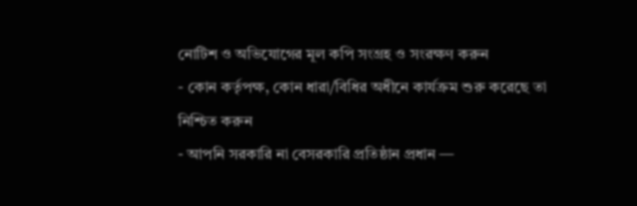নোটিশ ও অভিযোগের মূল কপি সংগ্রহ ও সংরক্ষণ করুন
- কোন কর্তৃপক্ষ, কোন ধারা/বিধির অধীনে কার্যক্রম শুরু করেছে তা নিশ্চিত করুন
- আপনি সরকারি না বেসরকারি প্রতিষ্ঠান প্রধান —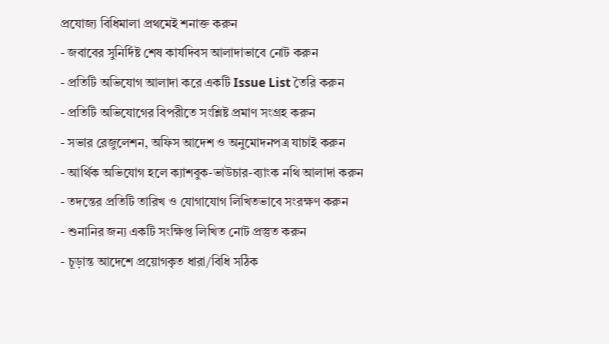প্রযোজ্য বিধিমালা প্রথমেই শনাক্ত করুন
- জবাবের সুনির্দিষ্ট শেষ কার্যদিবস আলাদাভাবে নোট করুন
- প্রতিটি অভিযোগ আলাদা করে একটি Issue List তৈরি করুন
- প্রতিটি অভিযোগের বিপরীতে সংশ্লিষ্ট প্রমাণ সংগ্রহ করুন
- সভার রেজুলেশন, অফিস আদেশ ও অনুমোদনপত্র যাচাই করুন
- আর্থিক অভিযোগ হলে ক্যাশবুক-ভাউচার-ব্যাংক নথি আলাদা করুন
- তদন্তের প্রতিটি তারিখ ও যোগাযোগ লিখিতভাবে সংরক্ষণ করুন
- শুনানির জন্য একটি সংক্ষিপ্ত লিখিত নোট প্রস্তুত করুন
- চূড়ান্ত আদেশে প্রয়োগকৃত ধারা/বিধি সঠিক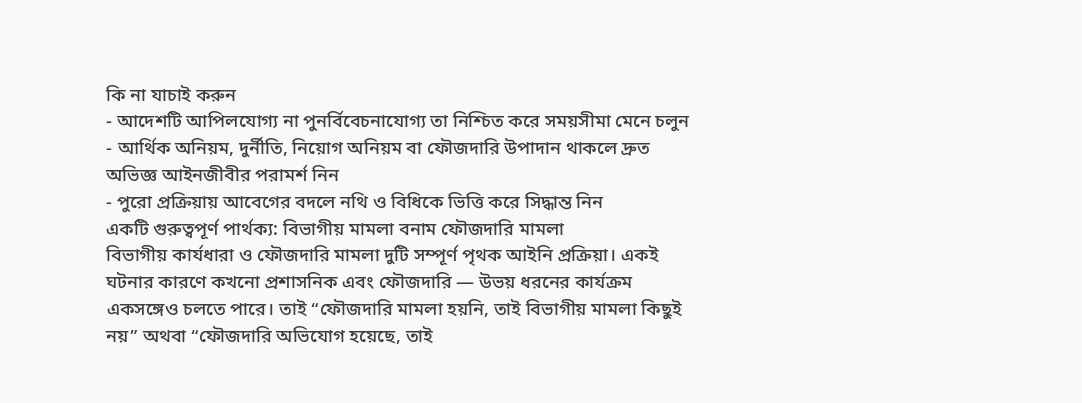কি না যাচাই করুন
- আদেশটি আপিলযোগ্য না পুনর্বিবেচনাযোগ্য তা নিশ্চিত করে সময়সীমা মেনে চলুন
- আর্থিক অনিয়ম, দুর্নীতি, নিয়োগ অনিয়ম বা ফৌজদারি উপাদান থাকলে দ্রুত অভিজ্ঞ আইনজীবীর পরামর্শ নিন
- পুরো প্রক্রিয়ায় আবেগের বদলে নথি ও বিধিকে ভিত্তি করে সিদ্ধান্ত নিন
একটি গুরুত্বপূর্ণ পার্থক্য: বিভাগীয় মামলা বনাম ফৌজদারি মামলা
বিভাগীয় কার্যধারা ও ফৌজদারি মামলা দুটি সম্পূর্ণ পৃথক আইনি প্রক্রিয়া। একই ঘটনার কারণে কখনো প্রশাসনিক এবং ফৌজদারি — উভয় ধরনের কার্যক্রম একসঙ্গেও চলতে পারে। তাই “ফৌজদারি মামলা হয়নি, তাই বিভাগীয় মামলা কিছুই নয়” অথবা “ফৌজদারি অভিযোগ হয়েছে, তাই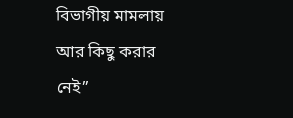বিভাগীয় মামলায় আর কিছু করার নেই”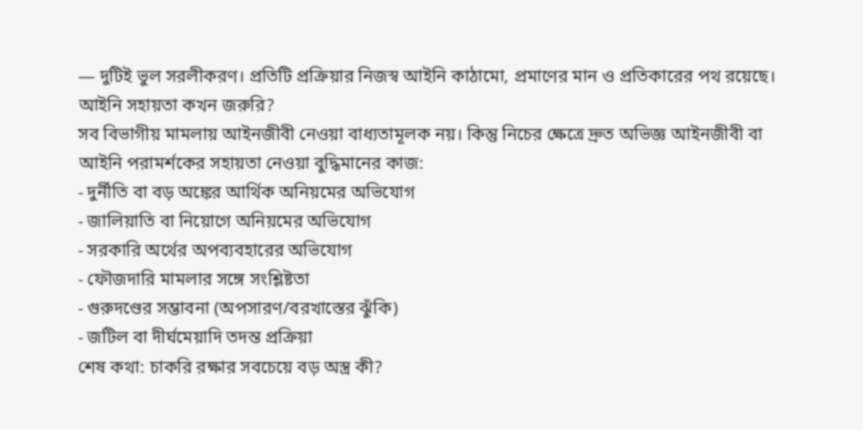— দুটিই ভুল সরলীকরণ। প্রতিটি প্রক্রিয়ার নিজস্ব আইনি কাঠামো, প্রমাণের মান ও প্রতিকারের পথ রয়েছে।
আইনি সহায়তা কখন জরুরি?
সব বিভাগীয় মামলায় আইনজীবী নেওয়া বাধ্যতামূলক নয়। কিন্তু নিচের ক্ষেত্রে দ্রুত অভিজ্ঞ আইনজীবী বা আইনি পরামর্শকের সহায়তা নেওয়া বুদ্ধিমানের কাজ:
- দুর্নীতি বা বড় অঙ্কের আর্থিক অনিয়মের অভিযোগ
- জালিয়াতি বা নিয়োগে অনিয়মের অভিযোগ
- সরকারি অর্থের অপব্যবহারের অভিযোগ
- ফৌজদারি মামলার সঙ্গে সংশ্লিষ্টতা
- গুরুদণ্ডের সম্ভাবনা (অপসারণ/বরখাস্তের ঝুঁকি)
- জটিল বা দীর্ঘমেয়াদি তদন্ত প্রক্রিয়া
শেষ কথা: চাকরি রক্ষার সবচেয়ে বড় অস্ত্র কী?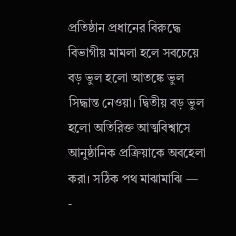প্রতিষ্ঠান প্রধানের বিরুদ্ধে বিভাগীয় মামলা হলে সবচেয়ে বড় ভুল হলো আতঙ্কে ভুল সিদ্ধান্ত নেওয়া। দ্বিতীয় বড় ভুল হলো অতিরিক্ত আত্মবিশ্বাসে আনুষ্ঠানিক প্রক্রিয়াকে অবহেলা করা। সঠিক পথ মাঝামাঝি —
-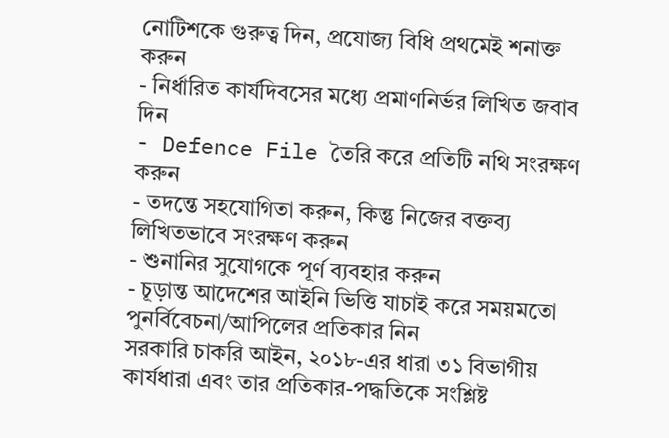নোটিশকে গুরুত্ব দিন, প্রযোজ্য বিধি প্রথমেই শনাক্ত করুন
- নির্ধারিত কার্যদিবসের মধ্যে প্রমাণনির্ভর লিখিত জবাব দিন
- Defence File তৈরি করে প্রতিটি নথি সংরক্ষণ করুন
- তদন্তে সহযোগিতা করুন, কিন্তু নিজের বক্তব্য লিখিতভাবে সংরক্ষণ করুন
- শুনানির সুযোগকে পূর্ণ ব্যবহার করুন
- চূড়ান্ত আদেশের আইনি ভিত্তি যাচাই করে সময়মতো পুনর্বিবেচনা/আপিলের প্রতিকার নিন
সরকারি চাকরি আইন, ২০১৮-এর ধারা ৩১ বিভাগীয় কার্যধারা এবং তার প্রতিকার-পদ্ধতিকে সংশ্লিষ্ট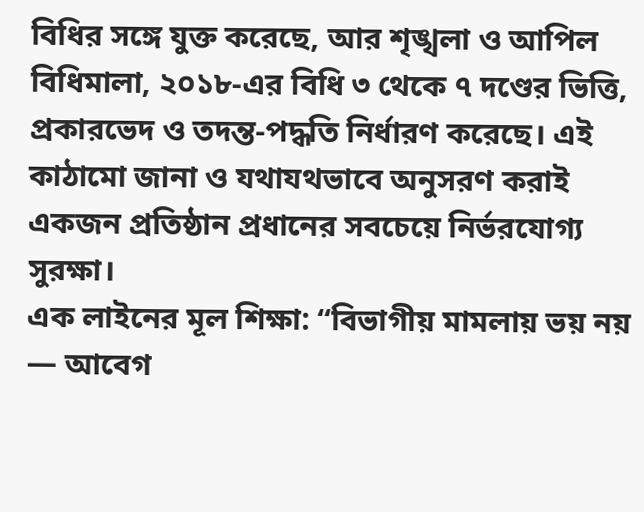বিধির সঙ্গে যুক্ত করেছে, আর শৃঙ্খলা ও আপিল বিধিমালা, ২০১৮-এর বিধি ৩ থেকে ৭ দণ্ডের ভিত্তি, প্রকারভেদ ও তদন্ত-পদ্ধতি নির্ধারণ করেছে। এই কাঠামো জানা ও যথাযথভাবে অনুসরণ করাই একজন প্রতিষ্ঠান প্রধানের সবচেয়ে নির্ভরযোগ্য সুরক্ষা।
এক লাইনের মূল শিক্ষা: “বিভাগীয় মামলায় ভয় নয় — আবেগ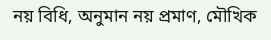নয় বিধি, অনুমান নয় প্রমাণ, মৌখিক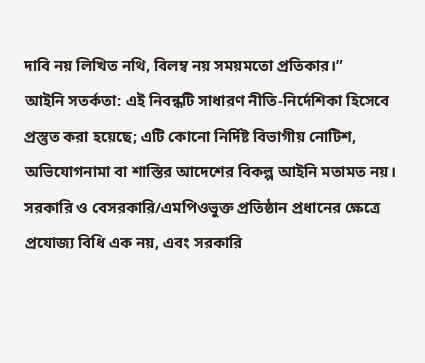দাবি নয় লিখিত নথি, বিলম্ব নয় সময়মতো প্রতিকার।”
আইনি সতর্কতা: এই নিবন্ধটি সাধারণ নীতি-নির্দেশিকা হিসেবে প্রস্তুত করা হয়েছে; এটি কোনো নির্দিষ্ট বিভাগীয় নোটিশ, অভিযোগনামা বা শাস্তির আদেশের বিকল্প আইনি মতামত নয়। সরকারি ও বেসরকারি/এমপিওভুক্ত প্রতিষ্ঠান প্রধানের ক্ষেত্রে প্রযোজ্য বিধি এক নয়, এবং সরকারি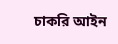চাকরি আইন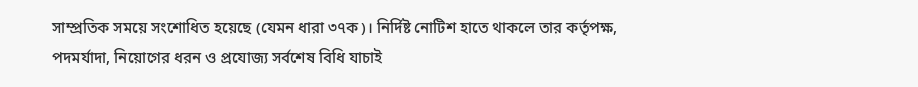সাম্প্রতিক সময়ে সংশোধিত হয়েছে (যেমন ধারা ৩৭ক)। নির্দিষ্ট নোটিশ হাতে থাকলে তার কর্তৃপক্ষ, পদমর্যাদা, নিয়োগের ধরন ও প্রযোজ্য সর্বশেষ বিধি যাচাই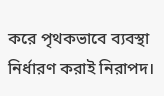করে পৃথকভাবে ব্যবস্থা নির্ধারণ করাই নিরাপদ।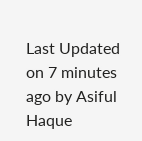Last Updated on 7 minutes ago by Asiful Haque